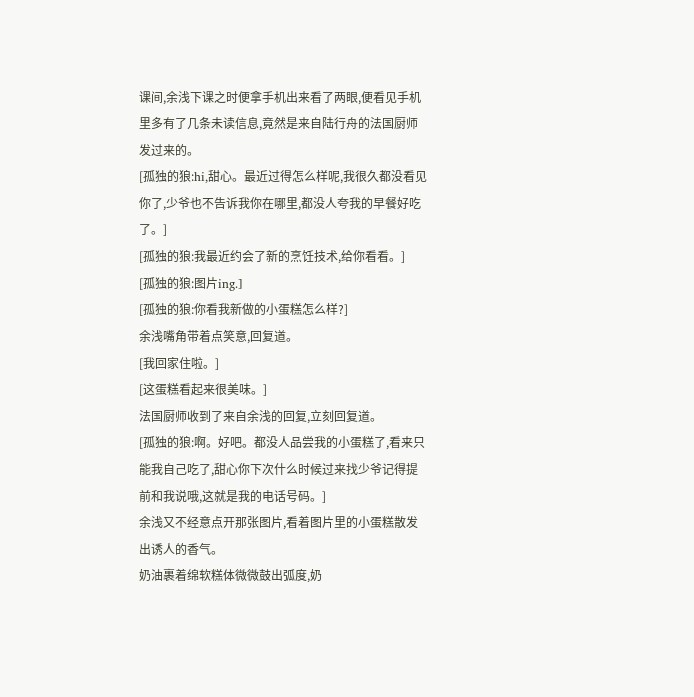课间,余浅下课之时便拿手机出来看了两眼,便看见手机里多有了几条未读信息,竟然是来自陆行舟的法国厨师发过来的。
[孤独的狼:hi,甜心。最近过得怎么样呢,我很久都没看见你了,少爷也不告诉我你在哪里,都没人夸我的早餐好吃了。]
[孤独的狼:我最近约会了新的烹饪技术,给你看看。]
[孤独的狼:图片ing.]
[孤独的狼:你看我新做的小蛋糕怎么样?]
余浅嘴角带着点笑意,回复道。
[我回家住啦。]
[这蛋糕看起来很美味。]
法国厨师收到了来自余浅的回复,立刻回复道。
[孤独的狼:啊。好吧。都没人品尝我的小蛋糕了,看来只能我自己吃了,甜心你下次什么时候过来找少爷记得提前和我说哦,这就是我的电话号码。]
余浅又不经意点开那张图片,看着图片里的小蛋糕散发出诱人的香气。
奶油裹着绵软糕体微微鼓出弧度,奶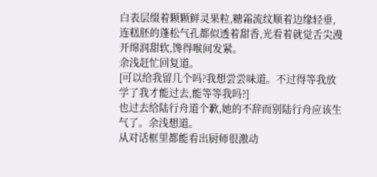白表层缀着颗颗鲜灵果粒,糖霜流纹顺着边缘轻垂,连糕胚的蓬松气孔都似透着甜香,光看着就觉舌尖漫开绵润甜软,馋得喉间发紧。
余浅赶忙回复道。
[可以给我留几个吗?我想尝尝味道。不过得等我放学了我才能过去,能等等我吗?]
也过去给陆行舟道个歉,她的不辞而别陆行舟应该生气了。余浅想道。
从对话框里都能看出厨师很激动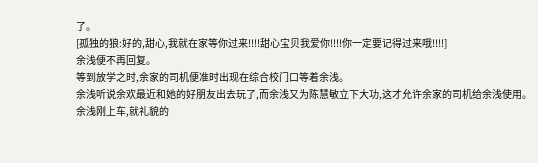了。
[孤独的狼:好的,甜心,我就在家等你过来!!!!甜心宝贝我爱你!!!!你一定要记得过来哦!!!!]
余浅便不再回复。
等到放学之时,余家的司机便准时出现在综合校门口等着余浅。
余浅听说余欢最近和她的好朋友出去玩了,而余浅又为陈慧敏立下大功,这才允许余家的司机给余浅使用。
余浅刚上车,就礼貌的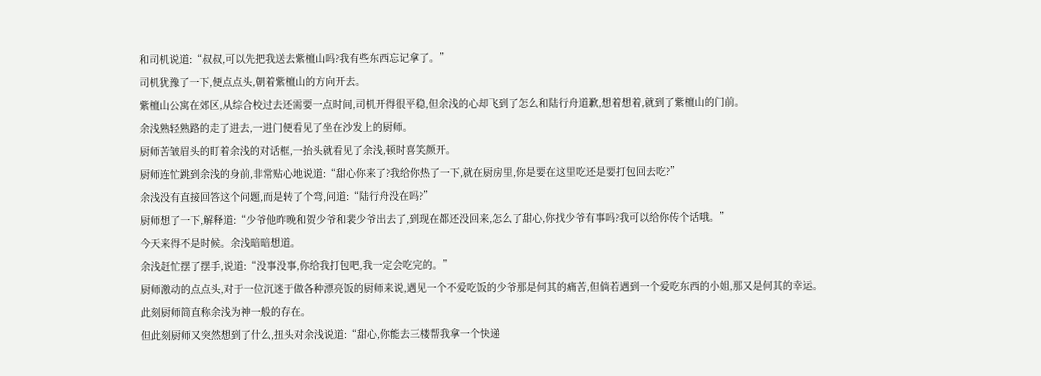和司机说道:“叔叔,可以先把我送去紫檀山吗?我有些东西忘记拿了。”
司机犹豫了一下,便点点头,朝着紫檀山的方向开去。
紫檀山公寓在郊区,从综合校过去还需要一点时间,司机开得很平稳,但余浅的心却飞到了怎么和陆行舟道歉,想着想着,就到了紫檀山的门前。
余浅熟轻熟路的走了进去,一进门便看见了坐在沙发上的厨师。
厨师苦皱眉头的盯着余浅的对话框,一抬头就看见了余浅,顿时喜笑颜开。
厨师连忙跳到余浅的身前,非常贴心地说道:“甜心你来了?我给你热了一下,就在厨房里,你是要在这里吃还是要打包回去吃?”
余浅没有直接回答这个问题,而是转了个弯,问道:“陆行舟没在吗?”
厨师想了一下,解释道:“少爷他昨晚和贺少爷和裴少爷出去了,到现在都还没回来,怎么了甜心,你找少爷有事吗?我可以给你传个话哦。”
今天来得不是时候。余浅暗暗想道。
余浅赶忙摆了摆手,说道:“没事没事,你给我打包吧,我一定会吃完的。”
厨师激动的点点头,对于一位沉迷于做各种漂亮饭的厨师来说,遇见一个不爱吃饭的少爷那是何其的痛苦,但倘若遇到一个爱吃东西的小姐,那又是何其的幸运。
此刻厨师简直称余浅为神一般的存在。
但此刻厨师又突然想到了什么,扭头对余浅说道:“甜心,你能去三楼帮我拿一个快递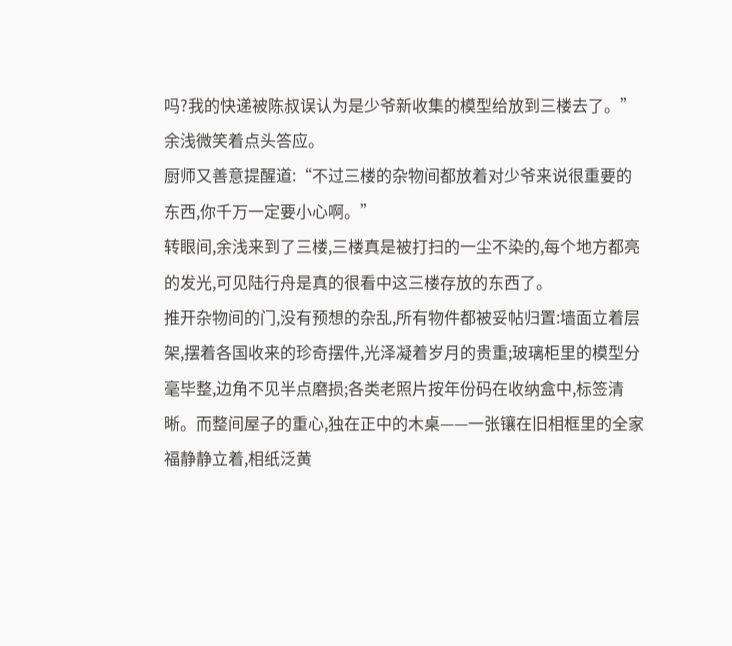吗?我的快递被陈叔误认为是少爷新收集的模型给放到三楼去了。”
余浅微笑着点头答应。
厨师又善意提醒道:“不过三楼的杂物间都放着对少爷来说很重要的东西,你千万一定要小心啊。”
转眼间,余浅来到了三楼,三楼真是被打扫的一尘不染的,每个地方都亮的发光,可见陆行舟是真的很看中这三楼存放的东西了。
推开杂物间的门,没有预想的杂乱,所有物件都被妥帖归置:墙面立着层架,摆着各国收来的珍奇摆件,光泽凝着岁月的贵重;玻璃柜里的模型分毫毕整,边角不见半点磨损;各类老照片按年份码在收纳盒中,标签清晰。而整间屋子的重心,独在正中的木桌——一张镶在旧相框里的全家福静静立着,相纸泛黄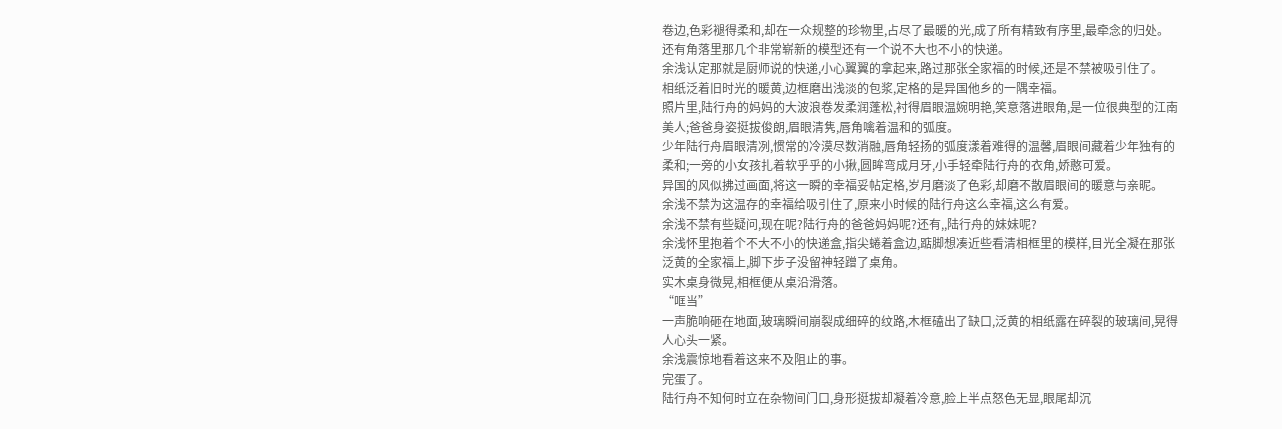卷边,色彩褪得柔和,却在一众规整的珍物里,占尽了最暖的光,成了所有精致有序里,最牵念的归处。
还有角落里那几个非常崭新的模型还有一个说不大也不小的快递。
余浅认定那就是厨师说的快递,小心翼翼的拿起来,路过那张全家福的时候,还是不禁被吸引住了。
相纸泛着旧时光的暖黄,边框磨出浅淡的包浆,定格的是异国他乡的一隅幸福。
照片里,陆行舟的妈妈的大波浪卷发柔润蓬松,衬得眉眼温婉明艳,笑意落进眼角,是一位很典型的江南美人;爸爸身姿挺拔俊朗,眉眼清隽,唇角噙着温和的弧度。
少年陆行舟眉眼清冽,惯常的冷漠尽数消融,唇角轻扬的弧度漾着难得的温馨,眉眼间藏着少年独有的柔和;一旁的小女孩扎着软乎乎的小揪,圆眸弯成月牙,小手轻牵陆行舟的衣角,娇憨可爱。
异国的风似拂过画面,将这一瞬的幸福妥帖定格,岁月磨淡了色彩,却磨不散眉眼间的暖意与亲昵。
余浅不禁为这温存的幸福给吸引住了,原来小时候的陆行舟这么幸福,这么有爱。
余浅不禁有些疑问,现在呢?陆行舟的爸爸妈妈呢?还有,,陆行舟的妹妹呢?
余浅怀里抱着个不大不小的快递盒,指尖蜷着盒边,踮脚想凑近些看清相框里的模样,目光全凝在那张泛黄的全家福上,脚下步子没留神轻蹭了桌角。
实木桌身微晃,相框便从桌沿滑落。
“哐当”
一声脆响砸在地面,玻璃瞬间崩裂成细碎的纹路,木框磕出了缺口,泛黄的相纸露在碎裂的玻璃间,晃得人心头一紧。
余浅震惊地看着这来不及阻止的事。
完蛋了。
陆行舟不知何时立在杂物间门口,身形挺拔却凝着冷意,脸上半点怒色无显,眼尾却沉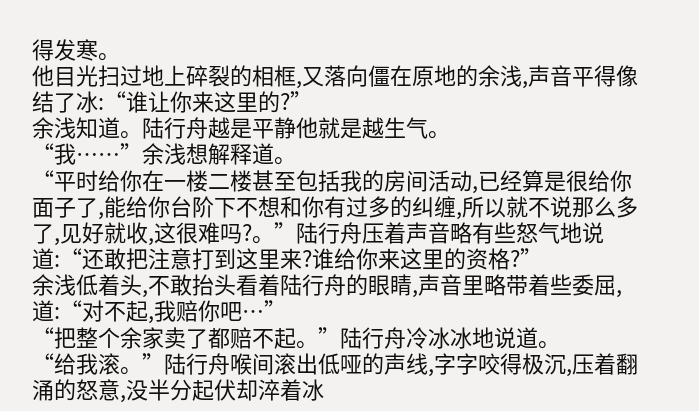得发寒。
他目光扫过地上碎裂的相框,又落向僵在原地的余浅,声音平得像结了冰:“谁让你来这里的?”
余浅知道。陆行舟越是平静他就是越生气。
“我……”余浅想解释道。
“平时给你在一楼二楼甚至包括我的房间活动,已经算是很给你面子了,能给你台阶下不想和你有过多的纠缠,所以就不说那么多了,见好就收,这很难吗?。”陆行舟压着声音略有些怒气地说道:“还敢把注意打到这里来?谁给你来这里的资格?”
余浅低着头,不敢抬头看着陆行舟的眼睛,声音里略带着些委屈,道:“对不起,我赔你吧…”
“把整个余家卖了都赔不起。”陆行舟冷冰冰地说道。
“给我滚。”陆行舟喉间滚出低哑的声线,字字咬得极沉,压着翻涌的怒意,没半分起伏却淬着冰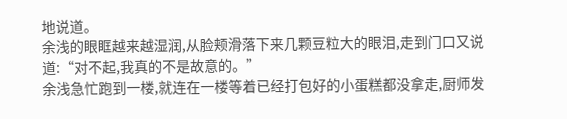地说道。
余浅的眼眶越来越湿润,从脸颊滑落下来几颗豆粒大的眼泪,走到门口又说道:“对不起,我真的不是故意的。”
余浅急忙跑到一楼,就连在一楼等着已经打包好的小蛋糕都没拿走,厨师发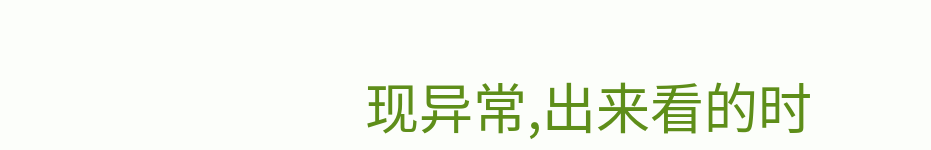现异常,出来看的时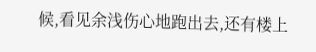候,看见余浅伤心地跑出去,还有楼上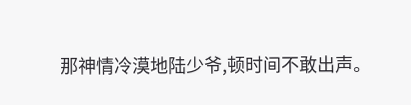那神情冷漠地陆少爷,顿时间不敢出声。